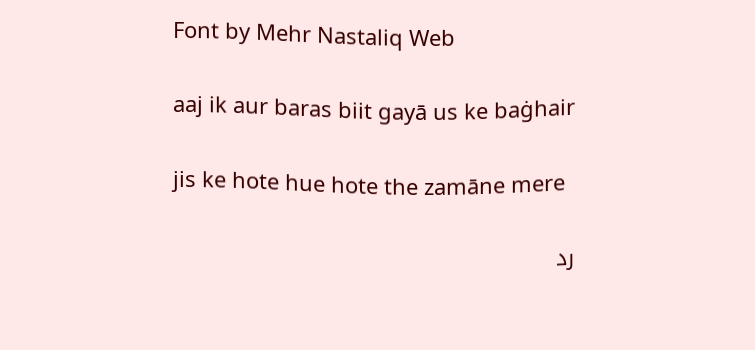Font by Mehr Nastaliq Web

aaj ik aur baras biit gayā us ke baġhair

jis ke hote hue hote the zamāne mere

رد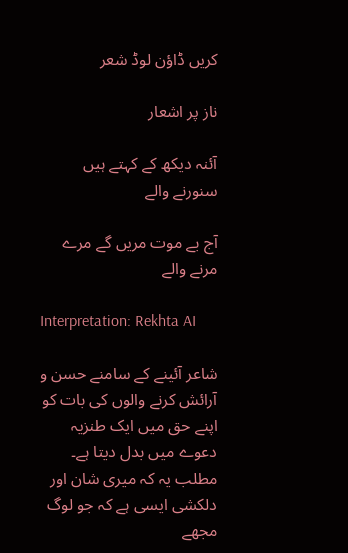کریں ڈاؤن لوڈ شعر

ناز پر اشعار

آئنہ دیکھ کے کہتے ہیں سنورنے والے

آج بے موت مریں گے مرے مرنے والے

Interpretation: Rekhta AI

شاعر آئینے کے سامنے حسن و آرائش کرنے والوں کی بات کو اپنے حق میں ایک طنزیہ دعوے میں بدل دیتا ہے۔ مطلب یہ کہ میری شان اور دلکشی ایسی ہے کہ جو لوگ مجھے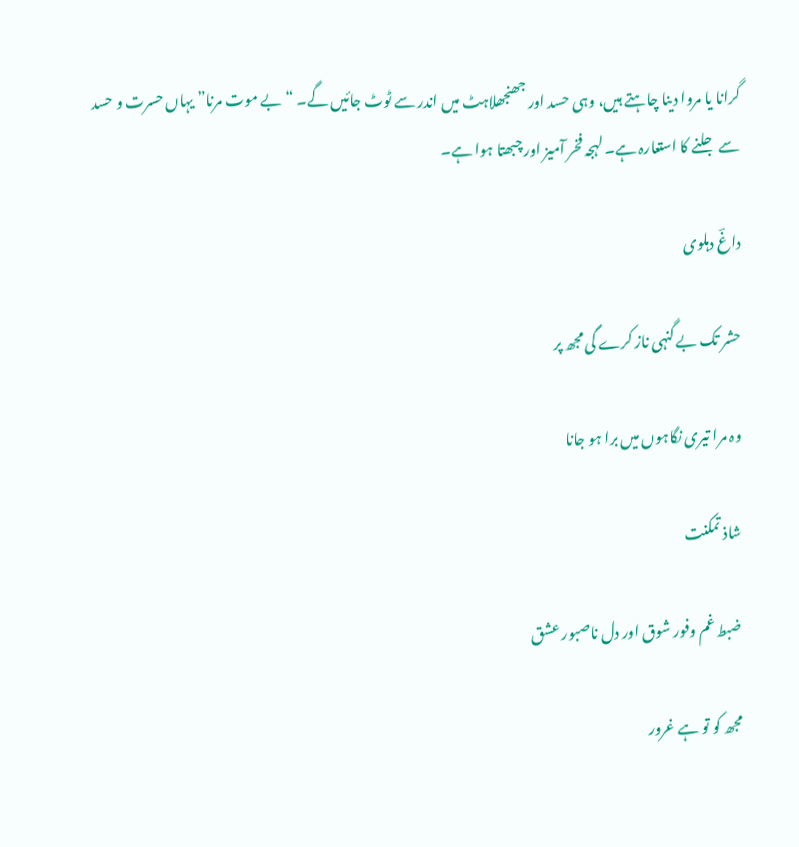گرانا یا مروا دینا چاہتے ہیں، وہی حسد اور جھنجھلاہٹ میں اندر سے ٹوٹ جائیں گے۔ “بے موت مرنا” یہاں حسرت و حسد سے جلنے کا استعارہ ہے۔ لہجہ فخر آمیز اور چبھتا ہوا ہے۔

داغؔ دہلوی

حشر تک بے گنہی ناز کرے گی مجھ پر

وہ مرا تیری نگاہوں میں برا ہو جانا

شاذ تمکنت

ضبط غم وفور شوق اور دل ناصبور عشق

مجھ کو تو ہے غرور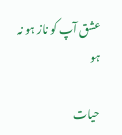عشق آپ کو ناز ہو نہ ہو

حیات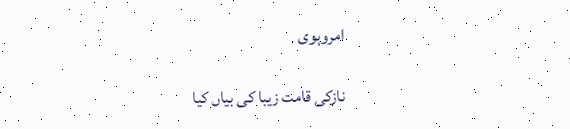امروہوی

نازکی قامت زیبا کی بیاں کیا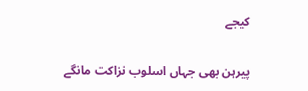کیجے

پیرہن بھی جہاں اسلوب نزاکت مانگے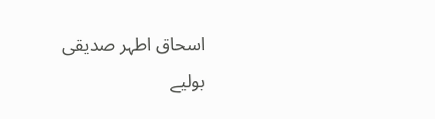اسحاق اطہر صدیقی
بولیے